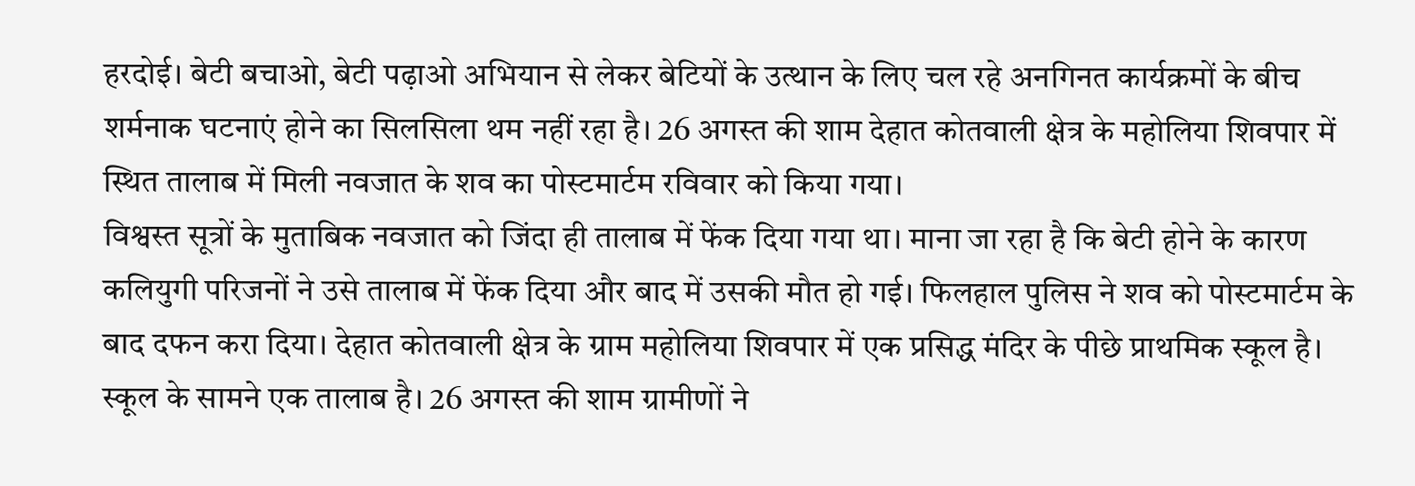हरदोई। बेटी बचाओ, बेटी पढ़ाओ अभियान से लेकर बेटियों के उत्थान के लिए चल रहे अनगिनत कार्यक्रमों के बीच शर्मनाक घटनाएं होने का सिलसिला थम नहीं रहा है। 26 अगस्त की शाम देहात कोतवाली क्षेत्र के महोलिया शिवपार में स्थित तालाब में मिली नवजात के शव का पोस्टमार्टम रविवार को किया गया।
विश्वस्त सूत्रों के मुताबिक नवजात को जिंदा ही तालाब में फेंक दिया गया था। माना जा रहा है कि बेटी होने के कारण कलियुगी परिजनों ने उसे तालाब में फेंक दिया और बाद में उसकी मौत हो गई। फिलहाल पुलिस ने शव को पोस्टमार्टम के बाद दफन करा दिया। देहात कोतवाली क्षेत्र के ग्राम महोलिया शिवपार में एक प्रसिद्ध मंदिर के पीछे प्राथमिक स्कूल है। स्कूल के सामने एक तालाब है। 26 अगस्त की शाम ग्रामीणों ने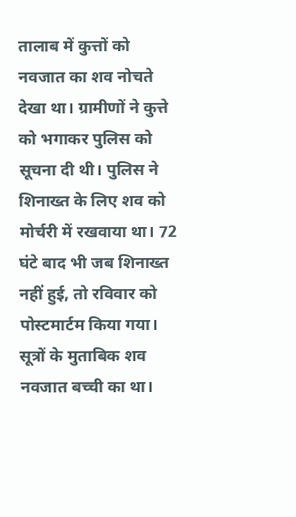तालाब में कुत्तों को नवजात का शव नोचते देखा था। ग्रामीणों ने कुत्ते को भगाकर पुलिस को सूचना दी थी। पुलिस ने शिनाख्त के लिए शव को मोर्चरी में रखवाया था। 72 घंटे बाद भी जब शिनाख्त नहीं हुई, तो रविवार को पोस्टमार्टम किया गया। सूत्रों के मुताबिक शव नवजात बच्ची का था।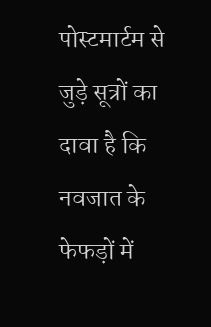पोस्टमार्टम से जुड़े सूत्रों का दावा है कि नवजात के फेफड़ों में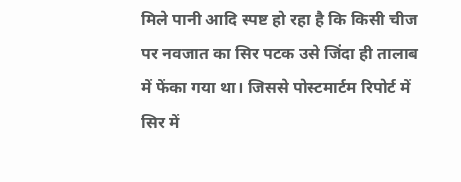मिले पानी आदि स्पष्ट हो रहा है कि किसी चीज पर नवजात का सिर पटक उसे जिंदा ही तालाब में फेंका गया था। जिससे पोस्टमार्टम रिपोर्ट में सिर में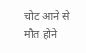चोट आने से मौत होने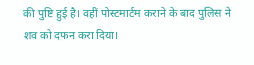की पुष्टि हुई है। वहीं पोस्टमार्टम कराने के बाद पुलिस ने शव को दफन करा दिया।